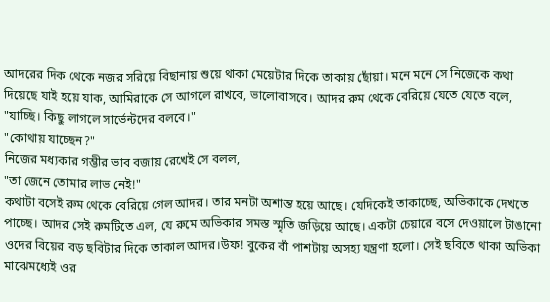আদরের দিক থেকে নজর সরিয়ে বিছানায় শুয়ে থাকা মেয়েটার দিকে তাকায় ছোঁয়া। মনে মনে সে নিজেকে কথা দিয়েছে যাই হয়ে যাক, আমিরাকে সে আগলে রাখবে, ভালোবাসবে। আদর রুম থেকে বেরিয়ে যেতে যেতে বলে,
"যাচ্ছি। কিছু লাগলে সার্ভেন্টদের বলবে।"
"কোথায় যাচ্ছেন?"
নিজের মধ্যকার গম্ভীর ভাব বজায় রেখেই সে বলল,
"তা জেনে তোমার লাভ নেই!"
কথাটা বসেই রুম থেকে বেরিয়ে গেল আদর। তার মনটা অশান্ত হয়ে আছে। যেদিকেই তাকাচ্ছে, অভিকাকে দেখতে পাচ্ছে। আদর সেই রুমটিতে এল, যে রুমে অভিকার সমস্ত স্মৃতি জড়িয়ে আছে। একটা চেয়ারে বসে দেওয়ালে টাঙানো ওদের বিয়ের বড় ছবিটার দিকে তাকাল আদর।উফ! বুকের বাঁ পাশটায় অসহ্য যন্ত্রণা হলো। সেই ছবিতে থাকা অভিকা মাঝেমধ্যেই ওর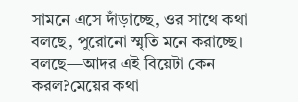সামনে এসে দাঁড়াচ্ছে, ওর সাথে কথা বলছে, পুরোনো স্মৃতি মনে করাচ্ছে। বলছে—আদর এই বিয়েটা কেন করল?মেয়ের কথা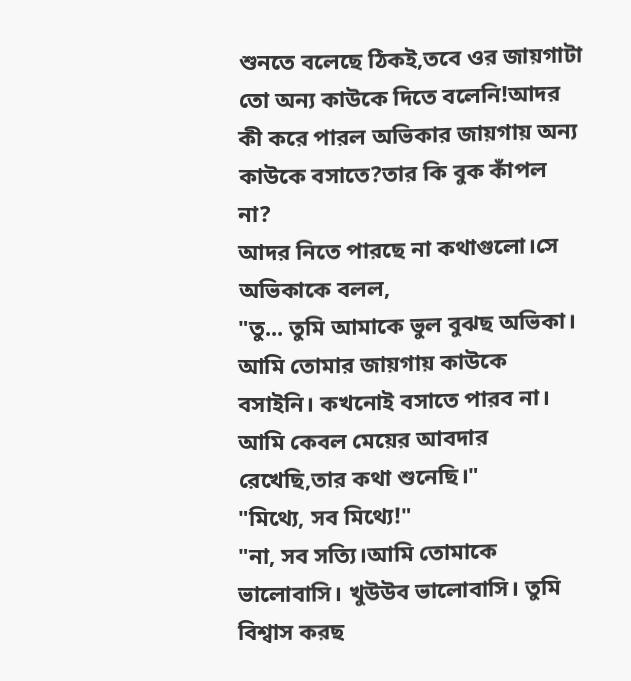শুনতে বলেছে ঠিকই,তবে ওর জায়গাটা তো অন্য কাউকে দিতে বলেনি!আদর কী করে পারল অভিকার জায়গায় অন্য কাউকে বসাতে?তার কি বুক কাঁপল না?
আদর নিতে পারছে না কথাগুলো।সে অভিকাকে বলল,
"তু... তুমি আমাকে ভুল বুঝছ অভিকা। আমি তোমার জায়গায় কাউকে বসাইনি। কখনোই বসাতে পারব না। আমি কেবল মেয়ের আবদার রেখেছি,তার কথা শুনেছি।"
"মিথ্যে, সব মিথ্যে!"
"না, সব সত্যি।আমি তোমাকে ভালোবাসি। খুউউব ভালোবাসি। তুমি বিশ্বাস করছ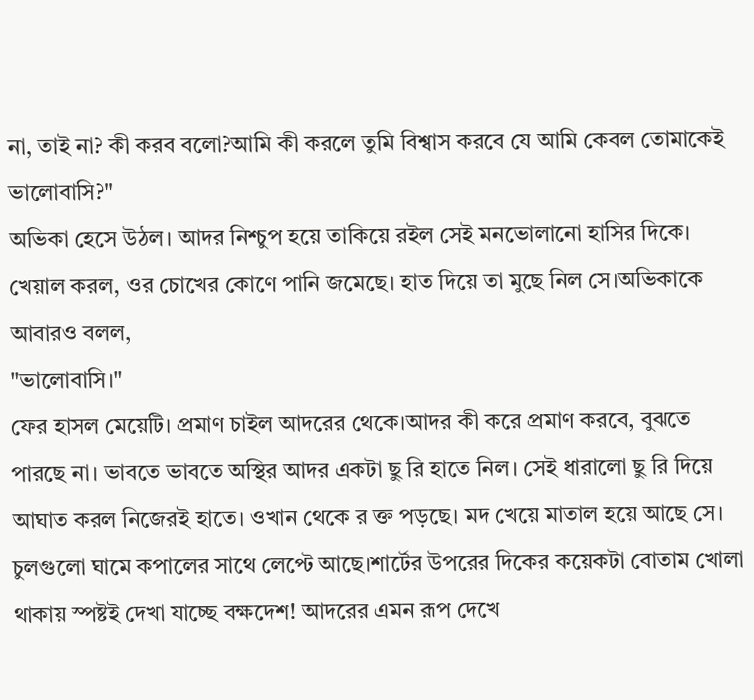না, তাই না? কী করব বলো?আমি কী করলে তুমি বিশ্বাস করবে যে আমি কেবল তোমাকেই ভালোবাসি?"
অভিকা হেসে উঠল। আদর নিশ্চুপ হয়ে তাকিয়ে রইল সেই মনভোলানো হাসির দিকে। খেয়াল করল, ওর চোখের কোণে পানি জমেছে। হাত দিয়ে তা মুছে নিল সে।অভিকাকে আবারও বলল,
"ভালোবাসি।"
ফের হাসল মেয়েটি। প্রমাণ চাইল আদরের থেকে।আদর কী করে প্রমাণ করবে, বুঝতে পারছে না। ভাবতে ভাবতে অস্থির আদর একটা ছু রি হাতে নিল। সেই ধারালো ছু রি দিয়ে আঘাত করল নিজেরই হাতে। ওখান থেকে র ক্ত পড়ছে। মদ খেয়ে মাতাল হয়ে আছে সে। চুলগুলো ঘামে কপালের সাথে লেপ্টে আছে।শার্টের উপরের দিকের কয়েকটা বোতাম খোলা থাকায় স্পষ্টই দেখা যাচ্ছে বক্ষদেশ! আদরের এমন রূপ দেখে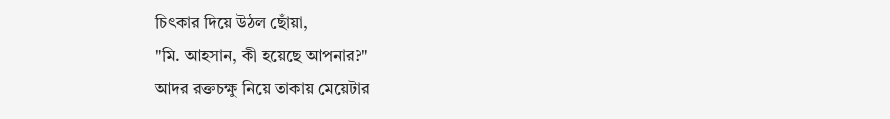চিৎকার দিয়ে উঠল ছোঁয়া,
"মি. আহসান, কী হয়েছে আপনার?"
আদর রক্তচক্ষু নিয়ে তাকায় মেয়েটার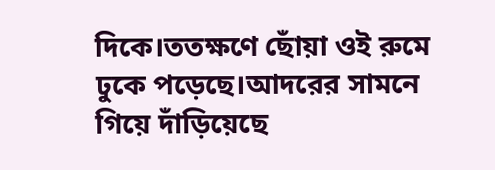দিকে।ততক্ষণে ছোঁয়া ওই রুমে ঢুকে পড়েছে।আদরের সামনে গিয়ে দাঁড়িয়েছে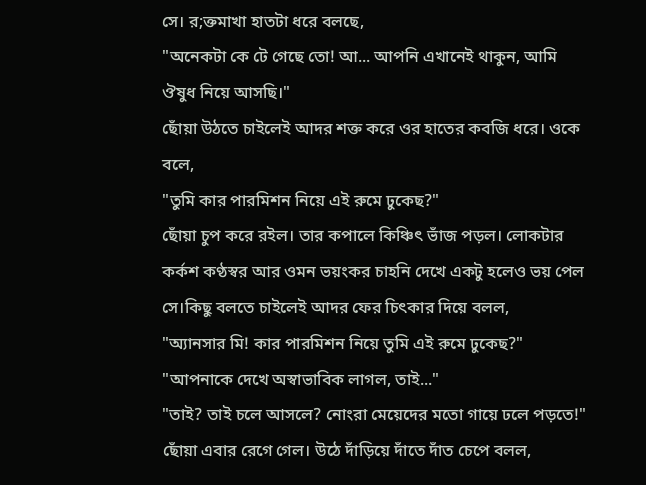সে। র;ক্তমাখা হাতটা ধরে বলছে,
"অনেকটা কে টে গেছে তো! আ... আপনি এখানেই থাকুন, আমি ঔষুধ নিয়ে আসছি।"
ছোঁয়া উঠতে চাইলেই আদর শক্ত করে ওর হাতের কবজি ধরে। ওকে বলে,
"তুমি কার পারমিশন নিয়ে এই রুমে ঢুকেছ?"
ছোঁয়া চুপ করে রইল। তার কপালে কিঞ্চিৎ ভাঁজ পড়ল। লোকটার কর্কশ কণ্ঠস্বর আর ওমন ভয়ংকর চাহনি দেখে একটু হলেও ভয় পেল সে।কিছু বলতে চাইলেই আদর ফের চিৎকার দিয়ে বলল,
"অ্যানসার মি! কার পারমিশন নিয়ে তুমি এই রুমে ঢুকেছ?"
"আপনাকে দেখে অস্বাভাবিক লাগল, তাই..."
"তাই? তাই চলে আসলে? নোংরা মেয়েদের মতো গায়ে ঢলে পড়তে!"
ছোঁয়া এবার রেগে গেল। উঠে দাঁড়িয়ে দাঁতে দাঁত চেপে বলল,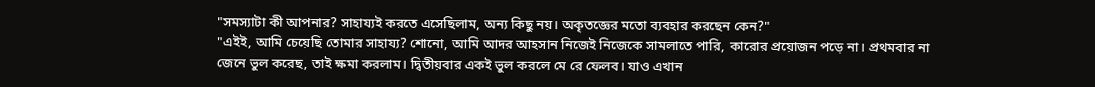"সমস্যাটা কী আপনার? সাহায্যই করতে এসেছিলাম, অন্য কিছু নয়। অকৃতজ্ঞের মতো ব্যবহার করছেন কেন?"
"এইই, আমি চেয়েছি তোমার সাহায্য? শোনো, আমি আদর আহসান নিজেই নিজেকে সামলাতে পারি, কারোর প্রয়োজন পড়ে না। প্রথমবার না জেনে ভুল করেছ, তাই ক্ষমা করলাম। দ্বিতীয়বার একই ভুল করলে মে রে ফেলব। যাও এখান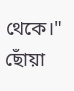থেকে।"
ছোঁয়া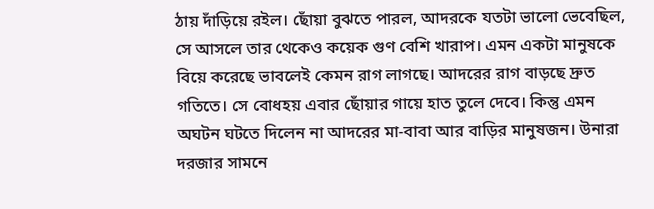ঠায় দাঁড়িয়ে রইল। ছোঁয়া বুঝতে পারল, আদরকে যতটা ভালো ভেবেছিল, সে আসলে তার থেকেও কয়েক গুণ বেশি খারাপ। এমন একটা মানুষকে বিয়ে করেছে ভাবলেই কেমন রাগ লাগছে। আদরের রাগ বাড়ছে দ্রুত গতিতে। সে বোধহয় এবার ছোঁয়ার গায়ে হাত তুলে দেবে। কিন্তু এমন অঘটন ঘটতে দিলেন না আদরের মা-বাবা আর বাড়ির মানুষজন। উনারা দরজার সামনে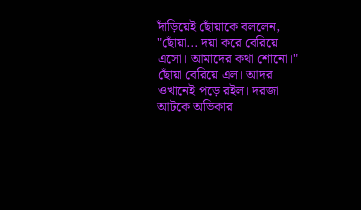দাঁড়িয়েই ছোঁয়াকে বললেন,
"ছোঁয়া... দয়া করে বেরিয়ে এসো। আমাদের কথা শোনো।"
ছোঁয়া বেরিয়ে এল। আদর ওখানেই পড়ে রইল। দরজা আটকে অভিকার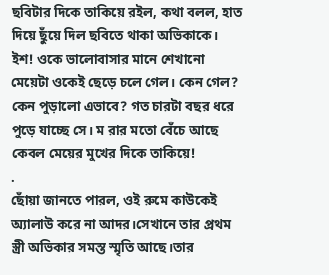ছবিটার দিকে তাকিয়ে রইল, কথা বলল, হাত দিয়ে ছুঁয়ে দিল ছবিতে থাকা অভিকাকে। ইশ! ওকে ভালোবাসার মানে শেখানো মেয়েটা ওকেই ছেড়ে চলে গেল। কেন গেল? কেন পুড়ালো এভাবে? গত চারটা বছর ধরে পুড়ে যাচ্ছে সে। ম রার মতো বেঁচে আছে কেবল মেয়ের মুখের দিকে তাকিয়ে!
.
ছোঁয়া জানতে পারল, ওই রুমে কাউকেই অ্যালাউ করে না আদর।সেখানে তার প্রথম স্ত্রী অভিকার সমস্ত স্মৃতি আছে।তার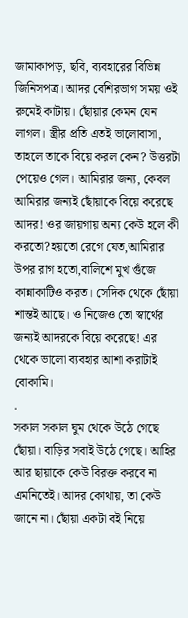জামাকাপড়, ছবি, ব্যবহারের বিভিন্ন জিনিসপত্র। আদর বেশিরভাগ সময় ওই রুমেই কাটায়। ছোঁয়ার কেমন যেন লাগল। স্ত্রীর প্রতি এতই ভালোবাসা, তাহলে তাকে বিয়ে করল কেন? উত্তরটা পেয়েও গেল। আমিরার জন্য, কেবল আমিরার জন্যই ছোঁয়াকে বিয়ে করেছে আদর! ওর জায়গায় অন্য কেউ হলে কী করতো?হয়তো রেগে যেত,আমিরার উপর রাগ হতো,বালিশে মুখ গুঁজে কান্নাকাটিও করত। সেদিক থেকে ছোঁয়া শান্তই আছে। ও নিজেও তো স্বার্থের জন্যই আদরকে বিয়ে করেছে! এর থেকে ভালো ব্যবহার আশা করাটাই বোকামি।
.
সকাল সকাল ঘুম থেকে উঠে গেছে ছোঁয়া। বাড়ির সবাই উঠে গেছে। আহির আর ছায়াকে কেউ বিরক্ত করবে না এমনিতেই। আদর কোথায়, তা কেউ জানে না। ছোঁয়া একটা বই নিয়ে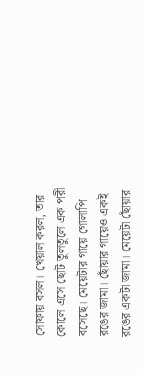সোফায় বসল। খেয়াল করল, তার কোলে এসে ছোট তুলতুলে এক পরী বসেছে। মেয়েটার গায়ে গোলাপি রঙের জামা। ছোঁয়ার গায়েও একই রঙের একটা জামা। মেয়েটা ছোঁয়ার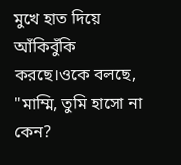মুখে হাত দিয়ে আঁকিবুঁকি করছে।ওকে বলছে,
"মাম্মি, তুমি হাসো না কেন?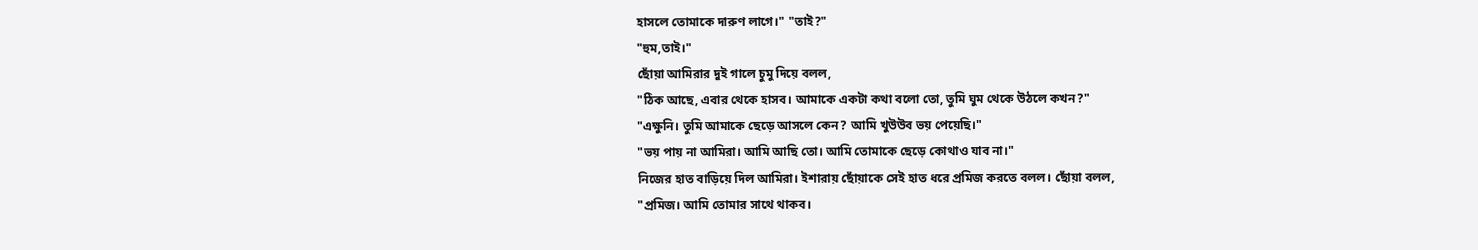হাসলে তোমাকে দারুণ লাগে।" "তাই?"
"হুম,তাই।"
ছোঁয়া আমিরার দুই গালে চুমু দিয়ে বলল,
"ঠিক আছে, এবার থেকে হাসব। আমাকে একটা কথা বলো তো, তুমি ঘুম থেকে উঠলে কখন?"
"এক্ষুনি। তুমি আমাকে ছেড়ে আসলে কেন? আমি খুউউব ভয় পেয়েছি।"
"ভয় পায় না আমিরা। আমি আছি তো। আমি তোমাকে ছেড়ে কোথাও যাব না।"
নিজের হাত বাড়িয়ে দিল আমিরা। ইশারায় ছোঁয়াকে সেই হাত ধরে প্রমিজ করতে বলল। ছোঁয়া বলল,
"প্রমিজ। আমি তোমার সাথে থাকব।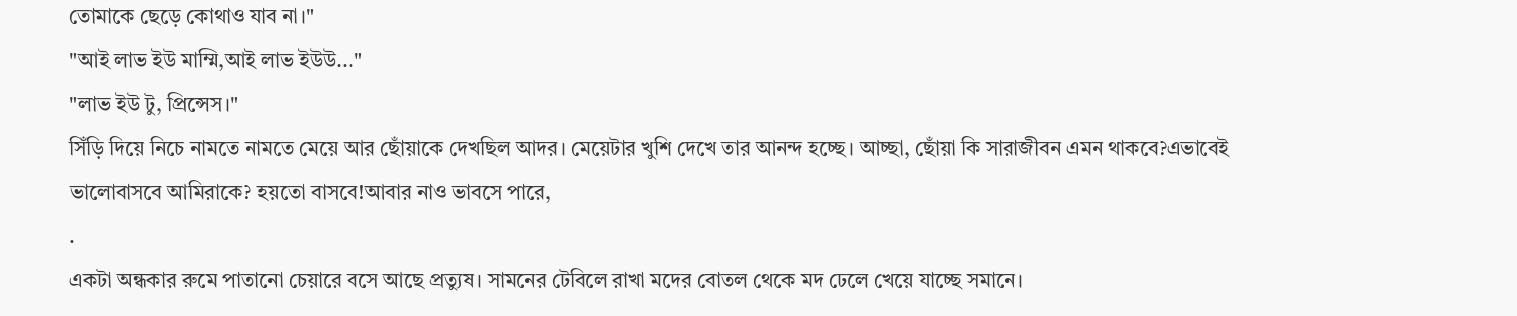তোমাকে ছেড়ে কোথাও যাব না।"
"আই লাভ ইউ মাম্মি,আই লাভ ইউউ..."
"লাভ ইউ টু, প্রিন্সেস।"
সিঁড়ি দিয়ে নিচে নামতে নামতে মেয়ে আর ছোঁয়াকে দেখছিল আদর। মেয়েটার খুশি দেখে তার আনন্দ হচ্ছে। আচ্ছা, ছোঁয়া কি সারাজীবন এমন থাকবে?এভাবেই ভালোবাসবে আমিরাকে? হয়তো বাসবে!আবার নাও ভাবসে পারে,
.
একটা অন্ধকার রুমে পাতানো চেয়ারে বসে আছে প্রত্যুষ। সামনের টেবিলে রাখা মদের বোতল থেকে মদ ঢেলে খেয়ে যাচ্ছে সমানে।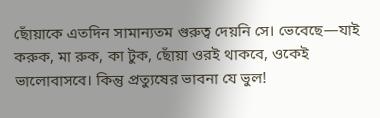ছোঁয়াকে এতদিন সামান্যতম গুরুত্ব দেয়নি সে। ভেবেছে—যাই করুক, মা রুক, কা টুক, ছোঁয়া ওরই থাকবে, ওকেই ভালোবাসবে। কিন্তু প্রত্যুষের ভাবনা যে ভুল!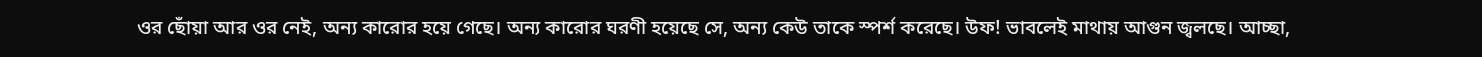ওর ছোঁয়া আর ওর নেই, অন্য কারোর হয়ে গেছে। অন্য কারোর ঘরণী হয়েছে সে, অন্য কেউ তাকে স্পর্শ করেছে। উফ! ভাবলেই মাথায় আগুন জ্বলছে। আচ্ছা,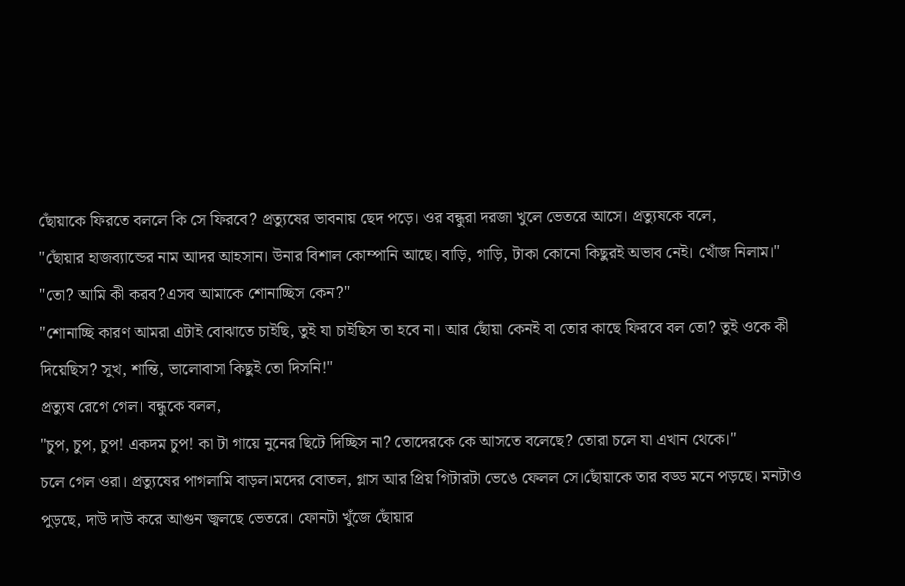ছোঁয়াকে ফিরতে বললে কি সে ফিরবে? প্রত্যুষের ভাবনায় ছেদ পড়ে। ওর বন্ধুরা দরজা খুলে ভেতরে আসে। প্রত্যুষকে বলে,
"ছোঁয়ার হাজব্যান্ডের নাম আদর আহসান। উনার বিশাল কোম্পানি আছে। বাড়ি, গাড়ি, টাকা কোনো কিছুরই অভাব নেই। খোঁজ নিলাম।"
"তো? আমি কী করব?এসব আমাকে শোনাচ্ছিস কেন?"
"শোনাচ্ছি কারণ আমরা এটাই বোঝাতে চাইছি, তুই যা চাইছিস তা হবে না। আর ছোঁয়া কেনই বা তোর কাছে ফিরবে বল তো? তুই ওকে কী দিয়েছিস? সুখ, শান্তি, ভালোবাসা কিছুই তো দিসনি!"
প্রত্যুষ রেগে গেল। বন্ধুকে বলল,
"চুপ, চুপ, চুপ! একদম চুপ! কা টা গায়ে নুনের ছিটে দিচ্ছিস না? তোদেরকে কে আসতে বলেছে? তোরা চলে যা এখান থেকে।"
চলে গেল ওরা। প্রত্যুষের পাগলামি বাড়ল।মদের বোতল, গ্লাস আর প্রিয় গিটারটা ভেঙে ফেলল সে।ছোঁয়াকে তার বড্ড মনে পড়ছে। মনটাও পুড়ছে, দাউ দাউ করে আগুন জ্বলছে ভেতরে। ফোনটা খুঁজে ছোঁয়ার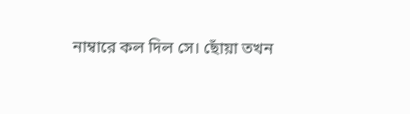নাম্বারে কল দিল সে। ছোঁয়া তখন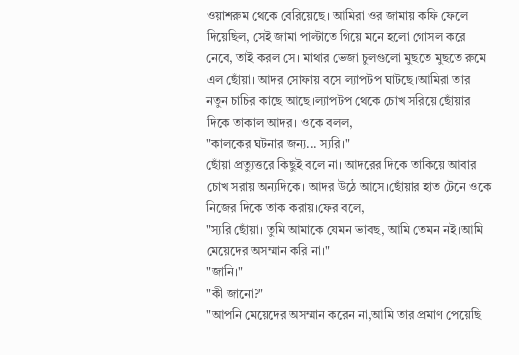ওয়াশরুম থেকে বেরিয়েছে। আমিরা ওর জামায় কফি ফেলে দিয়েছিল, সেই জামা পাল্টাতে গিয়ে মনে হলো গোসল করে নেবে, তাই করল সে। মাথার ভেজা চুলগুলো মুছতে মুছতে রুমে এল ছোঁয়া। আদর সোফায় বসে ল্যাপটপ ঘাটছে।আমিরা তার নতুন চাচির কাছে আছে।ল্যাপটপ থেকে চোখ সরিয়ে ছোঁয়ার দিকে তাকাল আদর। ওকে বলল,
"কালকের ঘটনার জন্য... স্যরি।"
ছোঁয়া প্রত্যুত্তরে কিছুই বলে না। আদরের দিকে তাকিয়ে আবার চোখ সরায় অন্যদিকে। আদর উঠে আসে।ছোঁয়ার হাত টেনে ওকে নিজের দিকে তাক করায়।ফের বলে,
"স্যরি ছোঁয়া। তুমি আমাকে যেমন ভাবছ, আমি তেমন নই।আমি মেয়েদের অসম্মান করি না।"
"জানি।"
"কী জানো?"
"আপনি মেয়েদের অসম্মান করেন না,আমি তার প্রমাণ পেয়েছি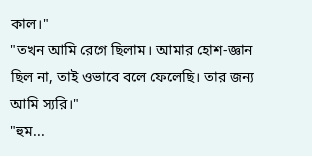কাল।"
"তখন আমি রেগে ছিলাম। আমার হোশ-জ্ঞান ছিল না, তাই ওভাবে বলে ফেলেছি। তার জন্য আমি স্যরি।"
"হুম...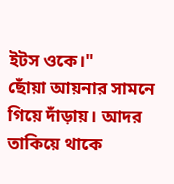ইটস ওকে।"
ছোঁয়া আয়নার সামনে গিয়ে দাঁড়ায়। আদর তাকিয়ে থাকে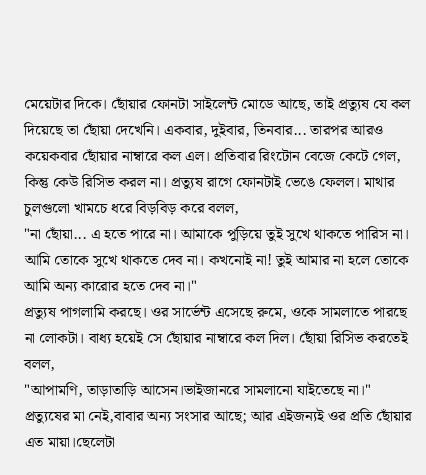মেয়েটার দিকে। ছোঁয়ার ফোনটা সাইলেন্ট মোডে আছে, তাই প্রত্যুষ যে কল দিয়েছে তা ছোঁয়া দেখেনি। একবার, দুইবার, তিনবার... তারপর আরও কয়েকবার ছোঁয়ার নাম্বারে কল এল। প্রতিবার রিংটোন বেজে কেটে গেল, কিন্তু কেউ রিসিভ করল না। প্রত্যুষ রাগে ফোনটাই ভেঙে ফেলল। মাথার চুলগুলো খামচে ধরে বিড়বিড় করে বলল,
"না ছোঁয়া... এ হতে পারে না। আমাকে পুড়িয়ে তুই সুখে থাকতে পারিস না। আমি তোকে সুখে থাকতে দেব না। কখনোই না! তুই আমার না হলে তোকে আমি অন্য কারোর হতে দেব না।"
প্রত্যুষ পাগলামি করছে। ওর সার্ভেন্ট এসেছে রুমে, ওকে সামলাতে পারছে না লোকটা। বাধ্য হয়েই সে ছোঁয়ার নাম্বারে কল দিল। ছোঁয়া রিসিভ করতেই বলল,
"আপামণি, তাড়াতাড়ি আসেন।ভাইজানরে সামলানো যাইতেছে না।"
প্রত্যুষের মা নেই,বাবার অন্য সংসার আছে; আর এইজন্যই ওর প্রতি ছোঁয়ার এত মায়া।ছেলেটা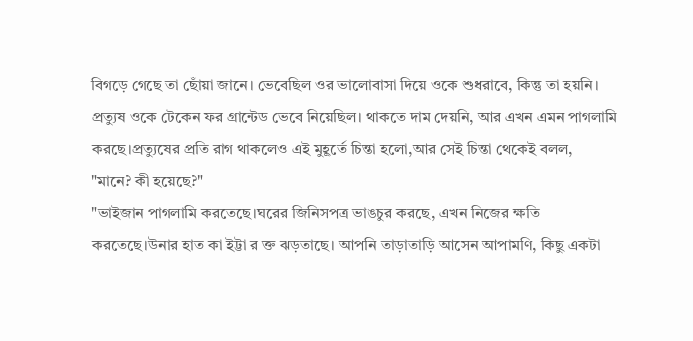বিগড়ে গেছে তা ছোঁয়া জানে। ভেবেছিল ওর ভালোবাসা দিয়ে ওকে শুধরাবে, কিন্তু তা হয়নি। প্রত্যুষ ওকে টেকেন ফর গ্রান্টেড ভেবে নিয়েছিল। থাকতে দাম দেয়নি, আর এখন এমন পাগলামি করছে।প্রত্যুষের প্রতি রাগ থাকলেও এই মুহূর্তে চিন্তা হলো,আর সেই চিন্তা থেকেই বলল,
"মানে? কী হয়েছে?"
"ভাইজান পাগলামি করতেছে।ঘরের জিনিসপত্র ভাঙচুর করছে, এখন নিজের ক্ষতি করতেছে।উনার হাত কা ইট্টা র ক্ত ঝড়তাছে। আপনি তাড়াতাড়ি আসেন আপামণি, কিছু একটা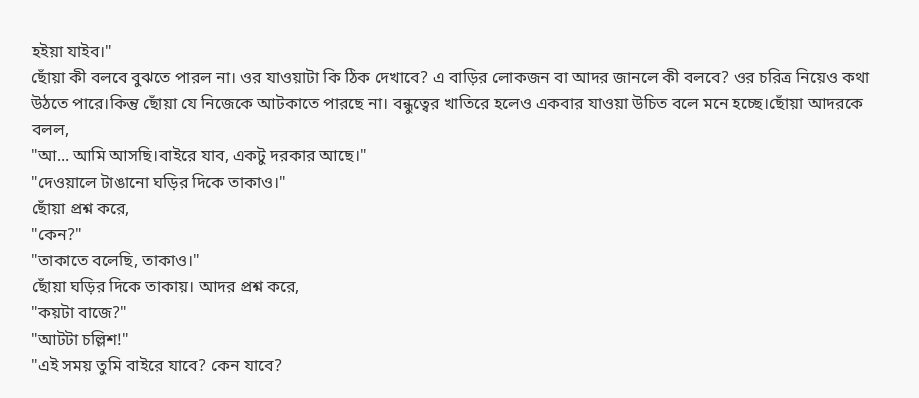হইয়া যাইব।"
ছোঁয়া কী বলবে বুঝতে পারল না। ওর যাওয়াটা কি ঠিক দেখাবে? এ বাড়ির লোকজন বা আদর জানলে কী বলবে? ওর চরিত্র নিয়েও কথা উঠতে পারে।কিন্তু ছোঁয়া যে নিজেকে আটকাতে পারছে না। বন্ধুত্বের খাতিরে হলেও একবার যাওয়া উচিত বলে মনে হচ্ছে।ছোঁয়া আদরকে বলল,
"আ... আমি আসছি।বাইরে যাব, একটু দরকার আছে।"
"দেওয়ালে টাঙানো ঘড়ির দিকে তাকাও।"
ছোঁয়া প্রশ্ন করে,
"কেন?"
"তাকাতে বলেছি, তাকাও।"
ছোঁয়া ঘড়ির দিকে তাকায়। আদর প্রশ্ন করে,
"কয়টা বাজে?"
"আটটা চল্লিশ!"
"এই সময় তুমি বাইরে যাবে? কেন যাবে?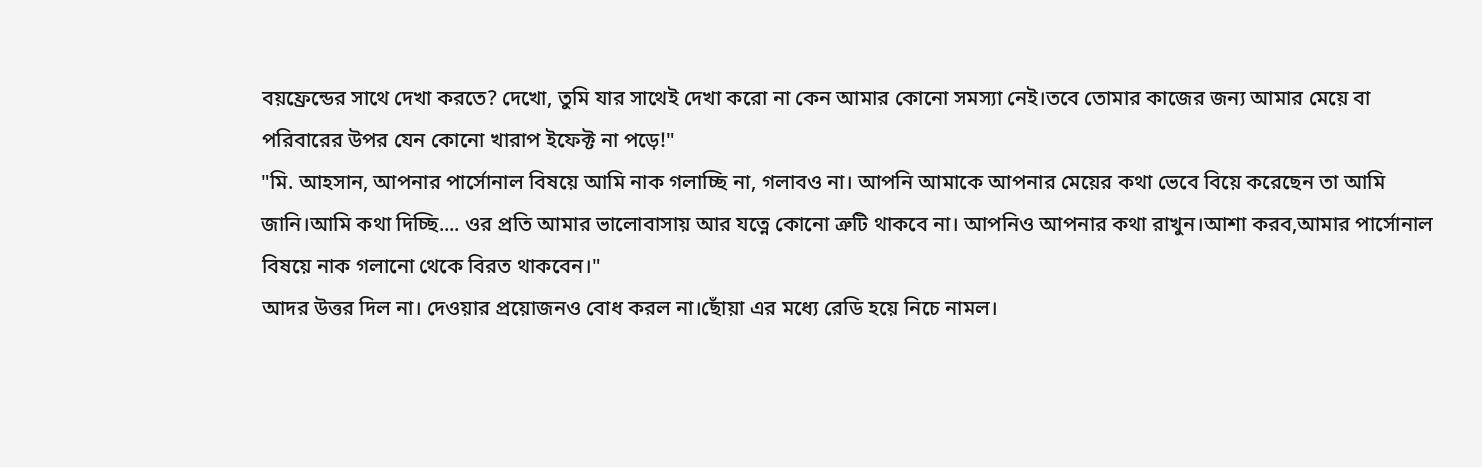বয়ফ্রেন্ডের সাথে দেখা করতে? দেখো, তুমি যার সাথেই দেখা করো না কেন আমার কোনো সমস্যা নেই।তবে তোমার কাজের জন্য আমার মেয়ে বা পরিবারের উপর যেন কোনো খারাপ ইফেক্ট না পড়ে!"
"মি. আহসান, আপনার পার্সোনাল বিষয়ে আমি নাক গলাচ্ছি না, গলাবও না। আপনি আমাকে আপনার মেয়ের কথা ভেবে বিয়ে করেছেন তা আমি জানি।আমি কথা দিচ্ছি.... ওর প্রতি আমার ভালোবাসায় আর যত্নে কোনো ত্রুটি থাকবে না। আপনিও আপনার কথা রাখুন।আশা করব,আমার পার্সোনাল বিষয়ে নাক গলানো থেকে বিরত থাকবেন।"
আদর উত্তর দিল না। দেওয়ার প্রয়োজনও বোধ করল না।ছোঁয়া এর মধ্যে রেডি হয়ে নিচে নামল।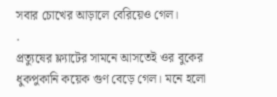সবার চোখের আড়ালে বেরিয়েও গেল।
.
প্রত্যুষের ফ্ল্যাটের সামনে আসতেই ওর বুকের ধুকপুকানি কয়েক গুণ বেড়ে গেল। মনে হলো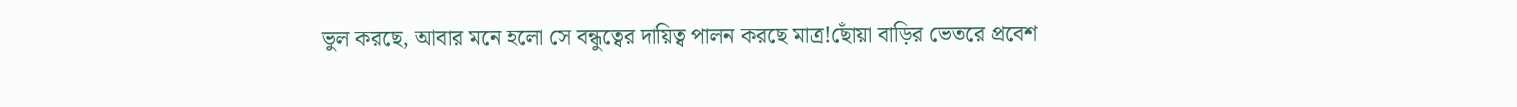ভুল করছে, আবার মনে হলো সে বন্ধুত্বের দায়িত্ব পালন করছে মাত্র!ছোঁয়া বাড়ির ভেতরে প্রবেশ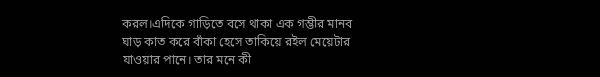করল।এদিকে গাড়িতে বসে থাকা এক গম্ভীর মানব ঘাড় কাত করে বাঁকা হেসে তাকিয়ে রইল মেয়েটার যাওয়ার পানে। তার মনে কী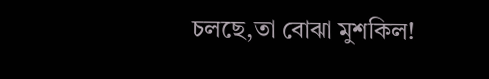চলছে,তা বোঝা মুশকিল!